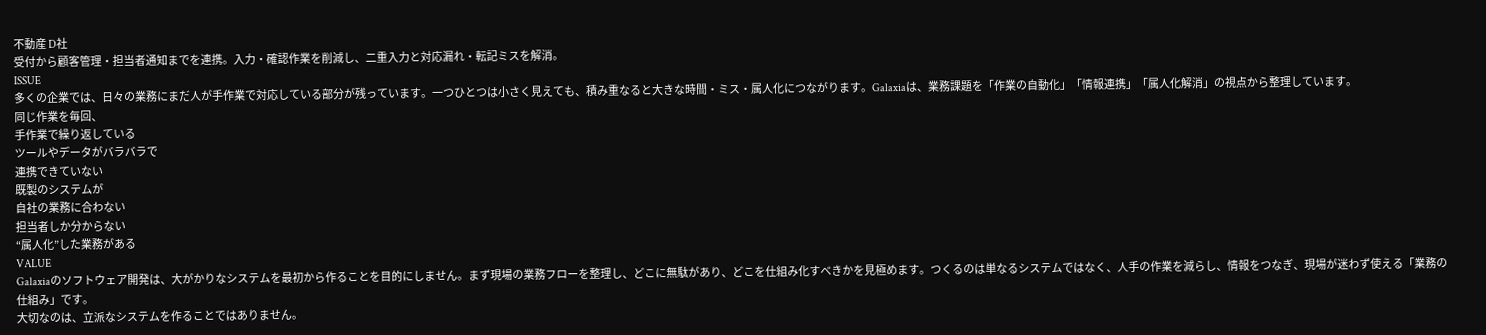不動産 D社
受付から顧客管理・担当者通知までを連携。入力・確認作業を削減し、二重入力と対応漏れ・転記ミスを解消。
ISSUE
多くの企業では、日々の業務にまだ人が手作業で対応している部分が残っています。一つひとつは小さく見えても、積み重なると大きな時間・ミス・属人化につながります。Galaxiaは、業務課題を「作業の自動化」「情報連携」「属人化解消」の視点から整理しています。
同じ作業を毎回、
手作業で繰り返している
ツールやデータがバラバラで
連携できていない
既製のシステムが
自社の業務に合わない
担当者しか分からない
“属人化”した業務がある
VALUE
Galaxiaのソフトウェア開発は、大がかりなシステムを最初から作ることを目的にしません。まず現場の業務フローを整理し、どこに無駄があり、どこを仕組み化すべきかを見極めます。つくるのは単なるシステムではなく、人手の作業を減らし、情報をつなぎ、現場が迷わず使える「業務の仕組み」です。
大切なのは、立派なシステムを作ることではありません。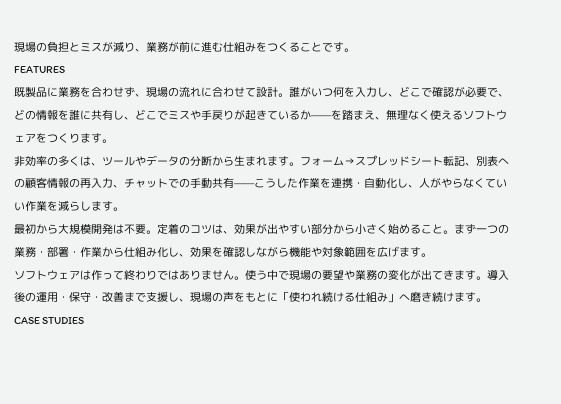現場の負担とミスが減り、業務が前に進む仕組みをつくることです。
FEATURES
既製品に業務を合わせず、現場の流れに合わせて設計。誰がいつ何を入力し、どこで確認が必要で、どの情報を誰に共有し、どこでミスや手戻りが起きているか——を踏まえ、無理なく使えるソフトウェアをつくります。
非効率の多くは、ツールやデータの分断から生まれます。フォーム→スプレッドシート転記、別表への顧客情報の再入力、チャットでの手動共有——こうした作業を連携・自動化し、人がやらなくていい作業を減らします。
最初から大規模開発は不要。定着のコツは、効果が出やすい部分から小さく始めること。まず一つの業務・部署・作業から仕組み化し、効果を確認しながら機能や対象範囲を広げます。
ソフトウェアは作って終わりではありません。使う中で現場の要望や業務の変化が出てきます。導入後の運用・保守・改善まで支援し、現場の声をもとに「使われ続ける仕組み」へ磨き続けます。
CASE STUDIES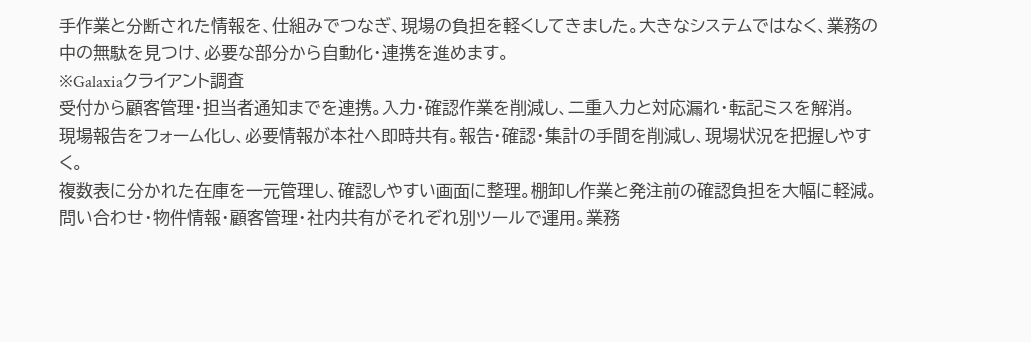手作業と分断された情報を、仕組みでつなぎ、現場の負担を軽くしてきました。大きなシステムではなく、業務の中の無駄を見つけ、必要な部分から自動化・連携を進めます。
※Galaxiaクライアント調査
受付から顧客管理・担当者通知までを連携。入力・確認作業を削減し、二重入力と対応漏れ・転記ミスを解消。
現場報告をフォーム化し、必要情報が本社へ即時共有。報告・確認・集計の手間を削減し、現場状況を把握しやすく。
複数表に分かれた在庫を一元管理し、確認しやすい画面に整理。棚卸し作業と発注前の確認負担を大幅に軽減。
問い合わせ・物件情報・顧客管理・社内共有がそれぞれ別ツールで運用。業務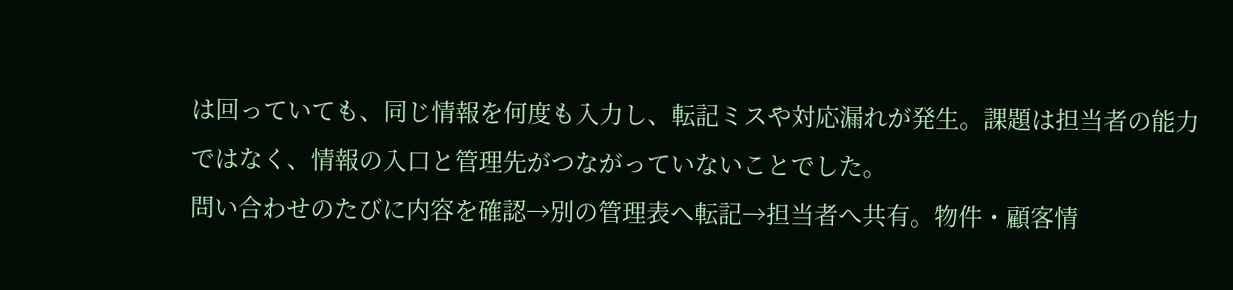は回っていても、同じ情報を何度も入力し、転記ミスや対応漏れが発生。課題は担当者の能力ではなく、情報の入口と管理先がつながっていないことでした。
問い合わせのたびに内容を確認→別の管理表へ転記→担当者へ共有。物件・顧客情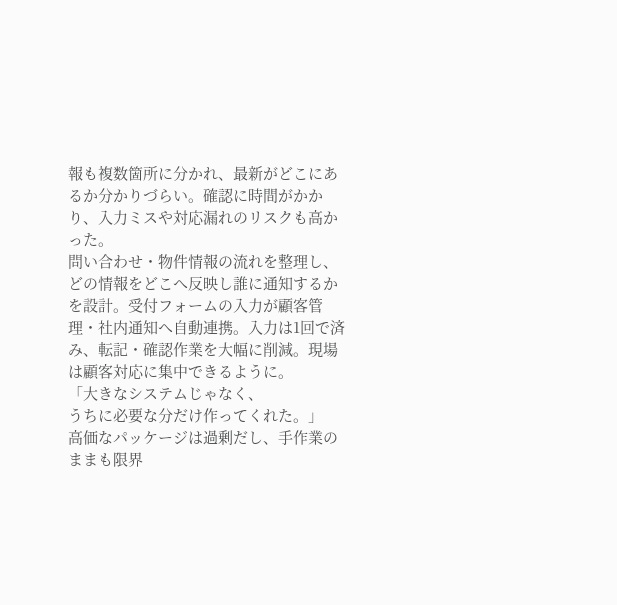報も複数箇所に分かれ、最新がどこにあるか分かりづらい。確認に時間がかかり、入力ミスや対応漏れのリスクも高かった。
問い合わせ・物件情報の流れを整理し、どの情報をどこへ反映し誰に通知するかを設計。受付フォームの入力が顧客管理・社内通知へ自動連携。入力は1回で済み、転記・確認作業を大幅に削減。現場は顧客対応に集中できるように。
「大きなシステムじゃなく、
うちに必要な分だけ作ってくれた。」
高価なパッケージは過剰だし、手作業のままも限界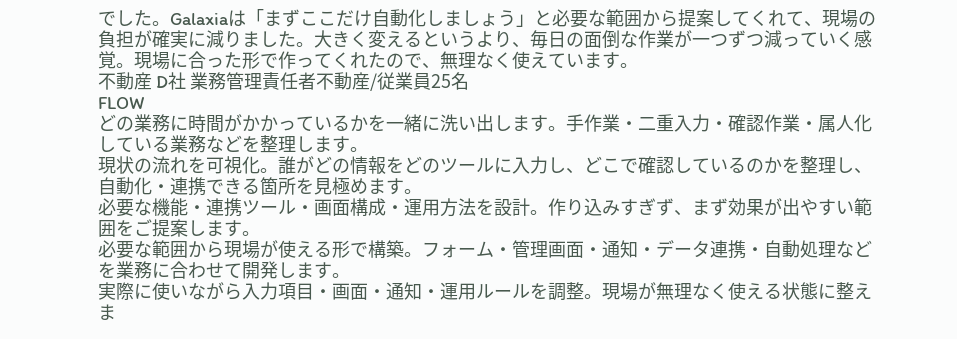でした。Galaxiaは「まずここだけ自動化しましょう」と必要な範囲から提案してくれて、現場の負担が確実に減りました。大きく変えるというより、毎日の面倒な作業が一つずつ減っていく感覚。現場に合った形で作ってくれたので、無理なく使えています。
不動産 D社 業務管理責任者不動産/従業員25名
FLOW
どの業務に時間がかかっているかを一緒に洗い出します。手作業・二重入力・確認作業・属人化している業務などを整理します。
現状の流れを可視化。誰がどの情報をどのツールに入力し、どこで確認しているのかを整理し、自動化・連携できる箇所を見極めます。
必要な機能・連携ツール・画面構成・運用方法を設計。作り込みすぎず、まず効果が出やすい範囲をご提案します。
必要な範囲から現場が使える形で構築。フォーム・管理画面・通知・データ連携・自動処理などを業務に合わせて開発します。
実際に使いながら入力項目・画面・通知・運用ルールを調整。現場が無理なく使える状態に整えま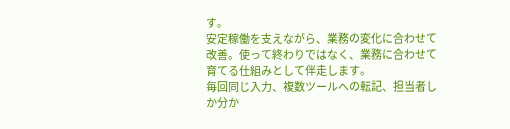す。
安定稼働を支えながら、業務の変化に合わせて改善。使って終わりではなく、業務に合わせて育てる仕組みとして伴走します。
毎回同じ入力、複数ツールへの転記、担当者しか分か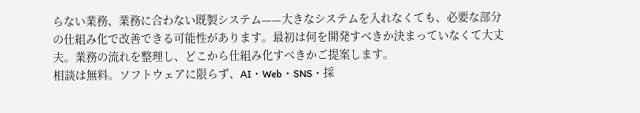らない業務、業務に合わない既製システム——大きなシステムを入れなくても、必要な部分の仕組み化で改善できる可能性があります。最初は何を開発すべきか決まっていなくて大丈夫。業務の流れを整理し、どこから仕組み化すべきかご提案します。
相談は無料。ソフトウェアに限らず、AI・Web・SNS・採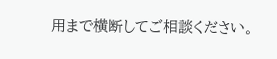用まで横断してご相談ください。